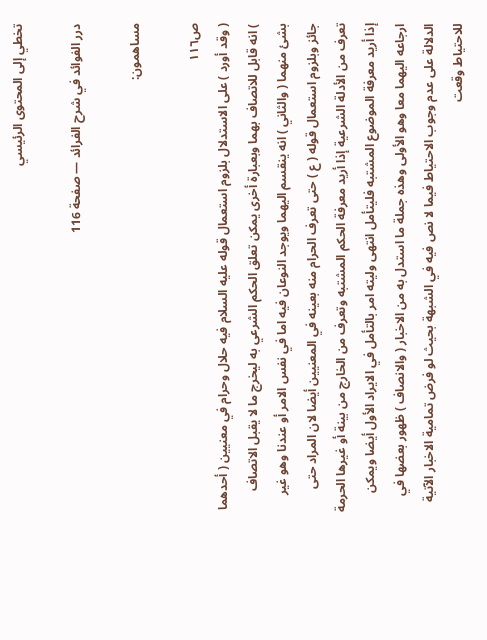تخطي إلى المحتوى الرئيسي

درر الفوائد في شرح الفرائد — صفحة 116

مساهمون:

ص١١٦
( وقد أورد ) على الاستدلال بلزوم استعمال قوله عليه السلام فيه حلال وحرام في معنيين ( أحدهما ) انه قابل للاتصاف بهما وبعبارة أخرى يمكن تعلق الحكم الشرعي به ليخرج ما لا يقبل الاتصاف بشئ منهما ( والثاني ) انه ينقسم اليهما ويوجد النوعان فيه اما في نفس الامر أو عندنا وهو غير جائز وبلزوم استعمال قوله ( ع ) حتى تعرف الحرام منه بعينه في المعنيين أيضا لان المراد حتى تعرف من الأدلة الشرعية إذا أريد معرفة الحكم المشتبه وتعرف من الخارج من بينة أو غيرها الحرمة إذا أريد معرفة الموضوع المشتبه فليتأمل انتهى وليته امر بالتأمل في الايراد الأول أيضا ويمكن ارجاعه اليهما معا وهو الأولى وهذه جملة ما استدل به من الاخبار ( والانصاف ) ظهور بعضها في الدلالة على عدم وجوب الاحتياط فيما لا نص فيه في الشبهة بحيث لو فرض تمامية الاخبار الآتية للاحتياط وقعت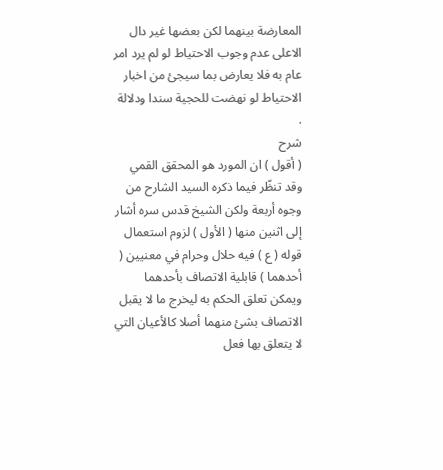المعارضة بينهما لكن بعضها غير دال الاعلى عدم وجوب الاحتياط لو لم يرد امر عام به فلا يعارض بما سيجئ من اخبار الاحتياط لو نهضت للحجية سندا ودلالة .
شرح
( أقول ) ان المورد هو المحقق القمي وقد تنظّر فيما ذكره السيد الشارح من وجوه أربعة ولكن الشيخ قدس سره أشار إلى اثنين منها ( الأول ) لزوم استعمال قوله ( ع ) فيه حلال وحرام في معنيين ( أحدهما ) قابلية الاتصاف بأحدهما ويمكن تعلق الحكم به ليخرج ما لا يقبل الاتصاف بشئ منهما أصلا كالأعيان التي لا يتعلق بها فعل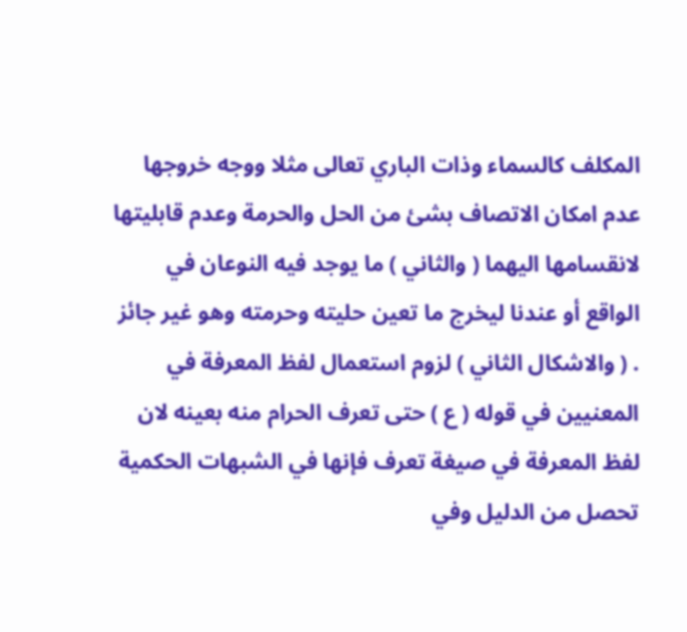المكلف كالسماء وذات الباري تعالى مثلا ووجه خروجها عدم امكان الاتصاف بشئ من الحل والحرمة وعدم قابليتها لانقسامها اليهما ( والثاني ) ما يوجد فيه النوعان في الواقع أو عندنا ليخرج ما تعين حليته وحرمته وهو غير جائز . ( والاشكال الثاني ) لزوم استعمال لفظ المعرفة في المعنيين في قوله ( ع ) حتى تعرف الحرام منه بعينه لان لفظ المعرفة في صيغة تعرف فإنها في الشبهات الحكمية تحصل من الدليل وفي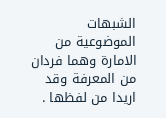الشبهات الموضوعية من الامارة وهما فردان من المعرفة وقد اريدا من لفظها .